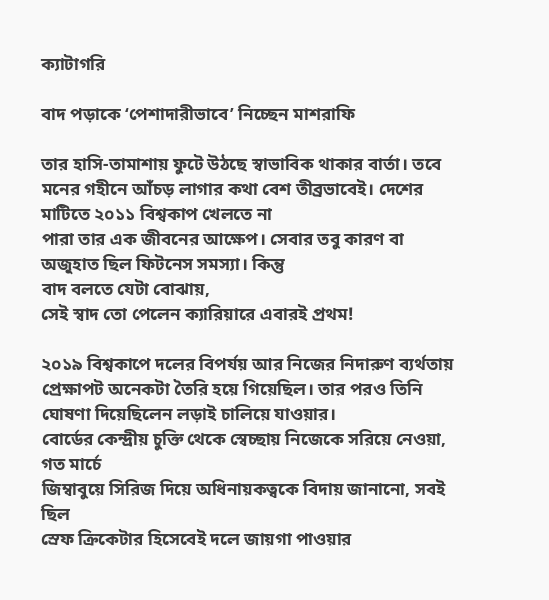ক্যাটাগরি

বাদ পড়াকে ‘পেশাদারীভাবে’ নিচ্ছেন মাশরাফি

তার হাসি-তামাশায় ফুটে উঠছে স্বাভাবিক থাকার বার্তা। তবে
মনের গহীনে আঁচড় লাগার কথা বেশ তীব্রভাবেই। দেশের মাটিতে ২০১১ বিশ্বকাপ খেলতে না
পারা তার এক জীবনের আক্ষেপ। সেবার তবু কারণ বা অজুহাত ছিল ফিটনেস সমস্যা। কিন্তু
বাদ বলতে যেটা বোঝায়,
সেই স্বাদ তো পেলেন ক্যারিয়ারে এবারই প্রথম!

২০১৯ বিশ্বকাপে দলের বিপর্যয় আর নিজের নিদারুণ ব্যর্থতায়
প্রেক্ষাপট অনেকটা তৈরি হয়ে গিয়েছিল। তার পরও তিনি ঘোষণা দিয়েছিলেন লড়াই চালিয়ে যাওয়ার।
বোর্ডের কেন্দ্রীয় চুক্তি থেকে স্বেচ্ছায় নিজেকে সরিয়ে নেওয়া, গত মার্চে
জিম্বাবুয়ে সিরিজ দিয়ে অধিনায়কত্বকে বিদায় জানানো, সবই ছিল
স্রেফ ক্রিকেটার হিসেবেই দলে জায়গা পাওয়ার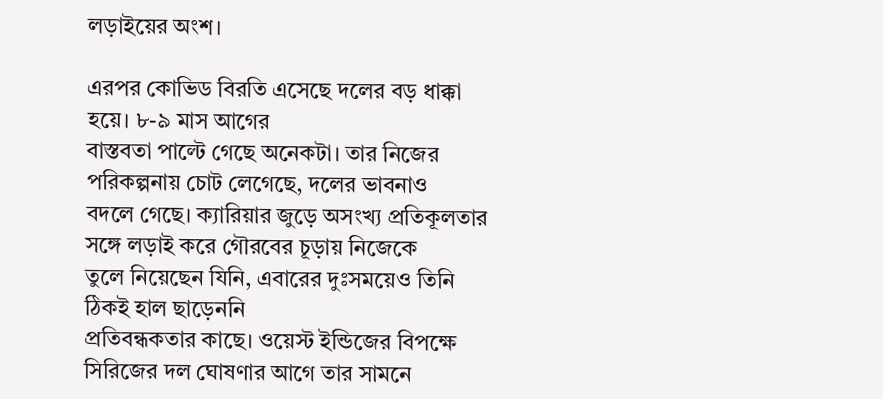লড়াইয়ের অংশ।

এরপর কোভিড বিরতি এসেছে দলের বড় ধাক্কা হয়ে। ৮-৯ মাস আগের
বাস্তবতা পাল্টে গেছে অনেকটা। তার নিজের পরিকল্পনায় চোট লেগেছে, দলের ভাবনাও
বদলে গেছে। ক্যারিয়ার জুড়ে অসংখ্য প্রতিকূলতার সঙ্গে লড়াই করে গৌরবের চূড়ায় নিজেকে
তুলে নিয়েছেন যিনি, এবারের দুঃসময়েও তিনি ঠিকই হাল ছাড়েননি
প্রতিবন্ধকতার কাছে। ওয়েস্ট ইন্ডিজের বিপক্ষে সিরিজের দল ঘোষণার আগে তার সামনে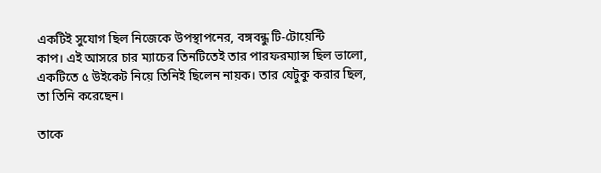একটিই সুযোগ ছিল নিজেকে উপস্থাপনের, বঙ্গবন্ধু টি-টোয়েন্টি
কাপ। এই আসরে চার ম্যাচের তিনটিতেই তার পারফরম্যান্স ছিল ভালো, একটিতে ৫ উইকেট নিয়ে তিনিই ছিলেন নায়ক। তার যেটুকু করার ছিল, তা তিনি করেছেন।

তাকে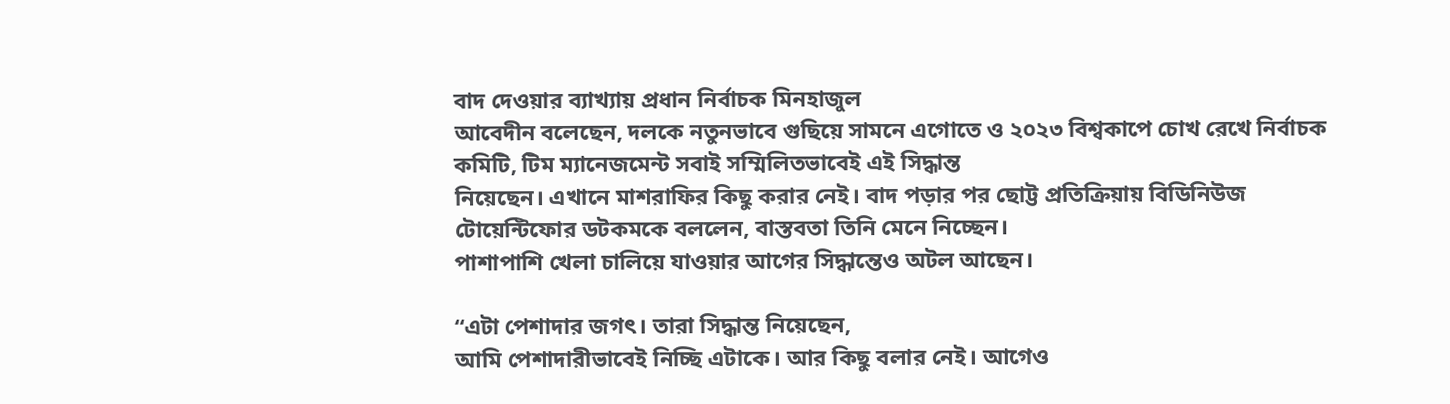বাদ দেওয়ার ব্যাখ্যায় প্রধান নির্বাচক মিনহাজুল
আবেদীন বলেছেন, দলকে নতুনভাবে গুছিয়ে সামনে এগোতে ও ২০২৩ বিশ্বকাপে চোখ রেখে নির্বাচক
কমিটি, টিম ম্যানেজমেন্ট সবাই সম্মিলিতভাবেই এই সিদ্ধান্ত
নিয়েছেন। এখানে মাশরাফির কিছু করার নেই। বাদ পড়ার পর ছোট্ট প্রতিক্রিয়ায় বিডিনিউজ
টোয়েন্টিফোর ডটকমকে বললেন, বাস্তবতা তিনি মেনে নিচ্ছেন।
পাশাপাশি খেলা চালিয়ে যাওয়ার আগের সিদ্ধান্তেও অটল আছেন।

“এটা পেশাদার জগৎ। তারা সিদ্ধান্ত নিয়েছেন,
আমি পেশাদারীভাবেই নিচ্ছি এটাকে। আর কিছু বলার নেই। আগেও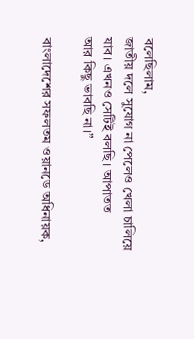বলেছিলাম,
জাতীয় দলে সুযোগ না পেলেও খেলা চালিয়ে যাব। এখনও সেটিই বলছি। আপাতত
আর কিছু ভাবছি না।”

বাংলাদেশের সফলতম ওয়ানডে অধিনায়ক,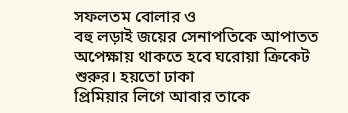সফলতম বোলার ও
বহু লড়াই জয়ের সেনাপতিকে আপাতত অপেক্ষায় থাকতে হবে ঘরোয়া ক্রিকেট শুরুর। হয়তো ঢাকা
প্রিমিয়ার লিগে আবার তাকে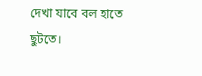দেখা যাবে বল হাতে ছুটতে।